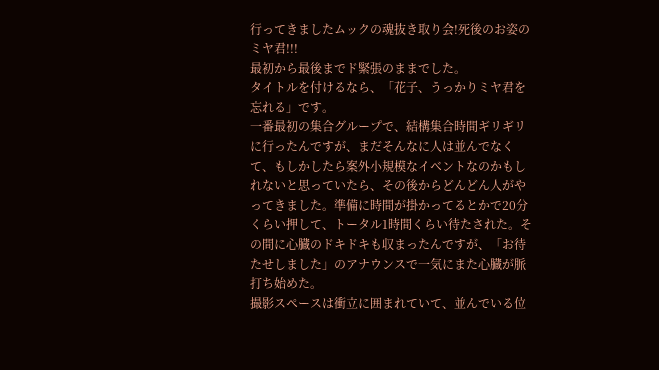行ってきましたムックの魂抜き取り会!死後のお姿のミヤ君!!!
最初から最後までド緊張のままでした。
タイトルを付けるなら、「花子、うっかりミヤ君を忘れる」です。
一番最初の集合グループで、結構集合時間ギリギリに行ったんですが、まだそんなに人は並んでなくて、もしかしたら案外小規模なイベントなのかもしれないと思っていたら、その後からどんどん人がやってきました。準備に時間が掛かってるとかで20分くらい押して、トータル1時間くらい待たされた。その間に心臓のドキドキも収まったんですが、「お待たせしました」のアナウンスで一気にまた心臓が脈打ち始めた。
撮影スペースは衝立に囲まれていて、並んでいる位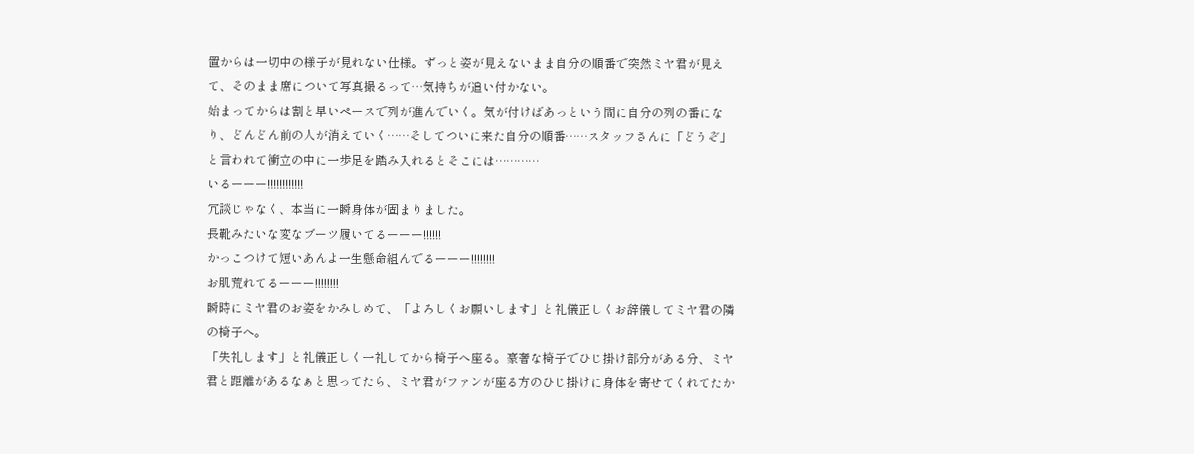置からは一切中の様子が見れない仕様。ずっと姿が見えないまま自分の順番で突然ミヤ君が見えて、そのまま席について写真撮るって…気持ちが追い付かない。
始まってからは割と早いペースで列が進んでいく。気が付けばあっという間に自分の列の番になり、どんどん前の人が消えていく……そしてついに来た自分の順番……スタッフさんに「どうぞ」と言われて衝立の中に一歩足を踏み入れるとそこには…………
いるーーー!!!!!!!!!!!!
冗談じゃなく、本当に一瞬身体が固まりました。
長靴みたいな変なブーツ履いてるーーー!!!!!!
かっこつけて短いあんよ一生懸命組んでるーーー!!!!!!!!
お肌荒れてるーーー!!!!!!!!
瞬時にミヤ君のお姿をかみしめて、「よろしくお願いします」と礼儀正しくお辞儀してミヤ君の隣の椅子へ。
「失礼します」と礼儀正しく一礼してから椅子へ座る。豪奢な椅子でひじ掛け部分がある分、ミヤ君と距離があるなぁと思ってたら、ミヤ君がファンが座る方のひじ掛けに身体を寄せてくれてたか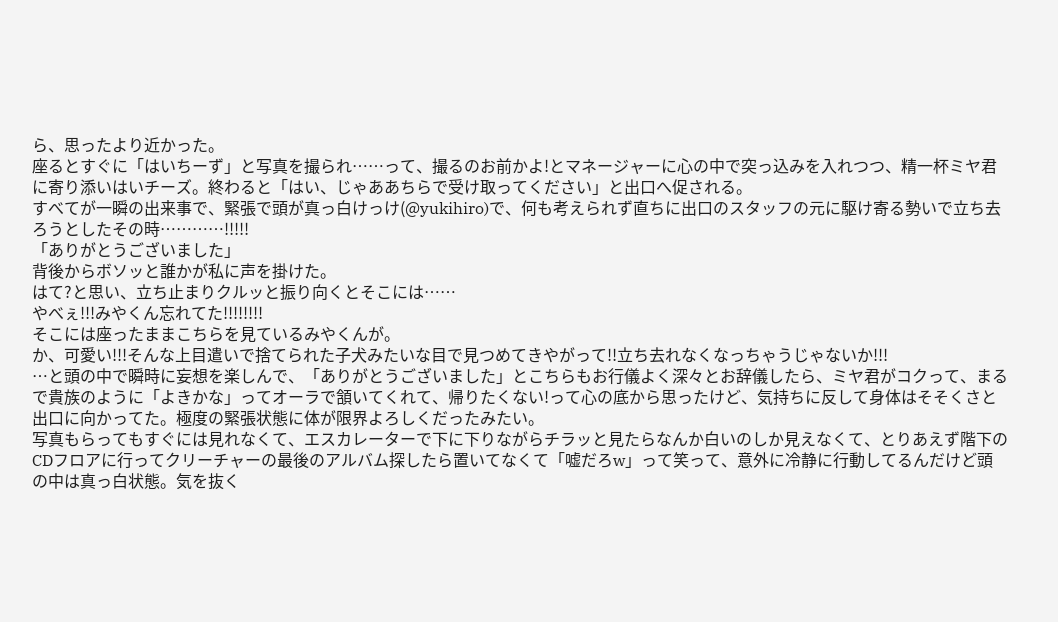ら、思ったより近かった。
座るとすぐに「はいちーず」と写真を撮られ……って、撮るのお前かよ!とマネージャーに心の中で突っ込みを入れつつ、精一杯ミヤ君に寄り添いはいチーズ。終わると「はい、じゃああちらで受け取ってください」と出口へ促される。
すべてが一瞬の出来事で、緊張で頭が真っ白けっけ(@yukihiro)で、何も考えられず直ちに出口のスタッフの元に駆け寄る勢いで立ち去ろうとしたその時…………!!!!!
「ありがとうございました」
背後からボソッと誰かが私に声を掛けた。
はて?と思い、立ち止まりクルッと振り向くとそこには……
やべぇ!!!みやくん忘れてた!!!!!!!!
そこには座ったままこちらを見ているみやくんが。
か、可愛い!!!そんな上目遣いで捨てられた子犬みたいな目で見つめてきやがって!!立ち去れなくなっちゃうじゃないか!!!
…と頭の中で瞬時に妄想を楽しんで、「ありがとうございました」とこちらもお行儀よく深々とお辞儀したら、ミヤ君がコクって、まるで貴族のように「よきかな」ってオーラで頷いてくれて、帰りたくない!って心の底から思ったけど、気持ちに反して身体はそそくさと出口に向かってた。極度の緊張状態に体が限界よろしくだったみたい。
写真もらってもすぐには見れなくて、エスカレーターで下に下りながらチラッと見たらなんか白いのしか見えなくて、とりあえず階下のCDフロアに行ってクリーチャーの最後のアルバム探したら置いてなくて「嘘だろw」って笑って、意外に冷静に行動してるんだけど頭の中は真っ白状態。気を抜く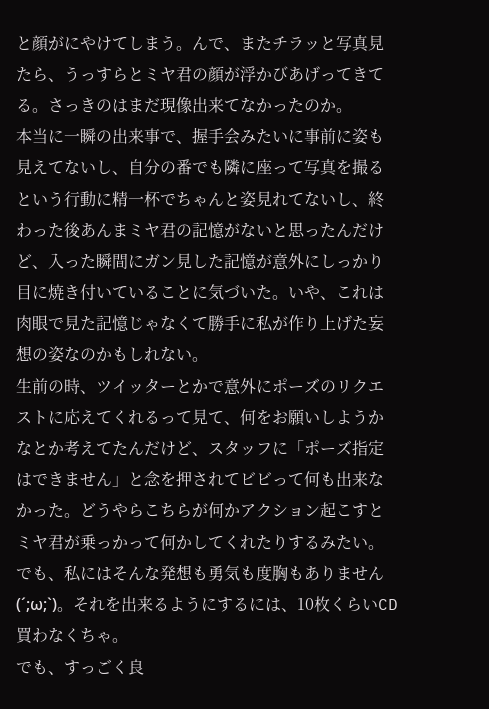と顔がにやけてしまう。んで、またチラッと写真見たら、うっすらとミヤ君の顔が浮かびあげってきてる。さっきのはまだ現像出来てなかったのか。
本当に一瞬の出来事で、握手会みたいに事前に姿も見えてないし、自分の番でも隣に座って写真を撮るという行動に精一杯でちゃんと姿見れてないし、終わった後あんまミヤ君の記憶がないと思ったんだけど、入った瞬間にガン見した記憶が意外にしっかり目に焼き付いていることに気づいた。いや、これは肉眼で見た記憶じゃなくて勝手に私が作り上げた妄想の姿なのかもしれない。
生前の時、ツイッターとかで意外にポーズのリクエストに応えてくれるって見て、何をお願いしようかなとか考えてたんだけど、スタッフに「ポーズ指定はできません」と念を押されてビビって何も出来なかった。どうやらこちらが何かアクション起こすとミヤ君が乗っかって何かしてくれたりするみたい。でも、私にはそんな発想も勇気も度胸もありません(´;ω;`)。それを出来るようにするには、10枚くらいCD買わなくちゃ。
でも、すっごく良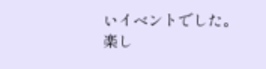いイベントでした。楽し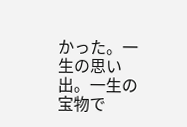かった。一生の思い出。一生の宝物で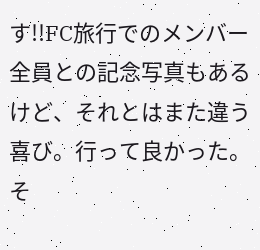す!!FC旅行でのメンバー全員との記念写真もあるけど、それとはまた違う喜び。行って良かった。そ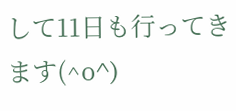して11日も行ってきます(^o^)